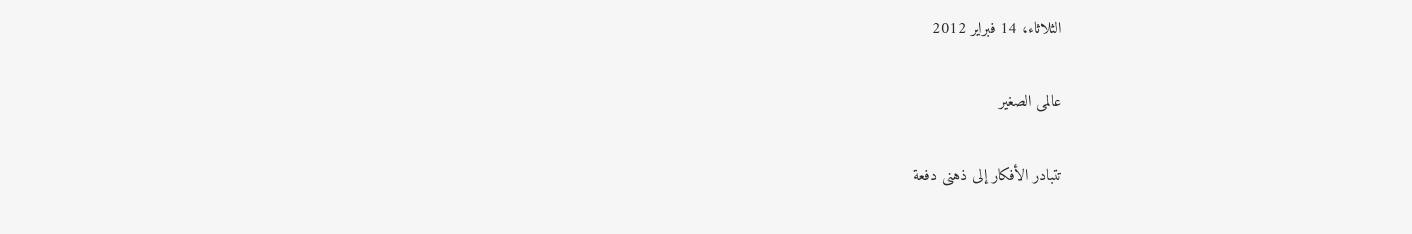الثلاثاء، 14 فبراير 2012

عالمى الصغير

تتبادر الأفكار إلى ذهنى دفعة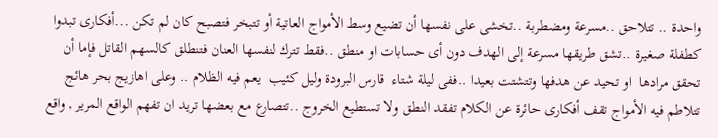واحدة .. تتلاحق ..مسرعة ومضطربة ..تخشى على نفسها أن تضيع وسط الأمواج العاتية أو تتبخر فتصبح كان لم تكن ...أفكارى تبدوا كطفلة صغيرة ..تشق طريقها مسرعة إلى الهدف دون أى حسابات او منطق ..فقط تترك لنفسها العنان فتنطلق كالسهم القاتل فإما أن  تحقق مرادها  او تحيد عن هدفها وتتشتت بعيدا ..ففى ليلة شتاء  قارس البرودة وليل كئيب  يعم فيه الظلام .. وعلى اهازيج بحر هائج تتلاطم فيه الأمواج تقف أفكارى حائرة عن الكلام تفقد النطق ولا تستطيع الخروج ..تتصارع مع بعضها تريد ان تفهم الواقع المرير , واقع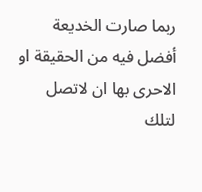ربما صارت الخديعة أفضل فيه من الحقيقة او الاحرى بها ان لاتصل لتلك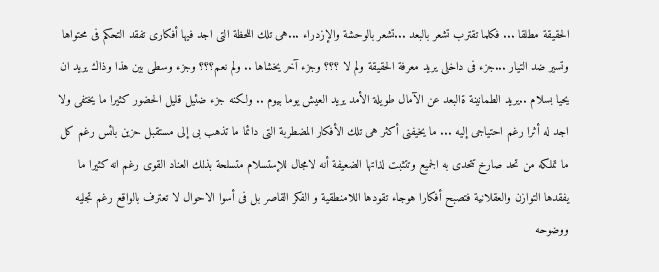الحقيقة مطلقا ... فكلما تقترب تشعر بالبعد ...تشعر بالوحشة والإزدراء ...هى تلك اللحظة التى اجد فيها أفكارى تفقد التحكم فى محتواها  وتسير ضد التيار ...جزء فى داخلى يريد معرفة الحقيقة ولم لا ؟؟؟ وجزء آخر يخشاها .. ولم نعم؟؟؟ وجزء وسطى بين هذا وذاك يريد ان يحيا بسلام ..يريد الطمانينة ةالبعد عن الآمال طويلة الأمد يريد العيش يوما بيوم .. ولكنه جزء ضئيل قليل الحضور كثيرا ما يختفى ولا اجد له أثرا رغم احتياجى إليه ... ما يخيفنى أكثر هى تلك الأفكار المضطربة التى دائما ما تذهب بى إلى مستقبل حزين بائس رغم كل ما تملكه من تحد صارخ تتحدى به الجميع وتتثبت لذاتها الضعيفة أنه لامجال للإستسلام متسلحة بذلك العناد القوى رغم انه كثيرا ما يفقدها التوازن والعقلانية فتصبح أفكارا هوجاء تقودها اللامنطقية و الفكر القاصر بل فى أسوا الاحوال لا تعترف بالواقع رغم تجليه ووضوحه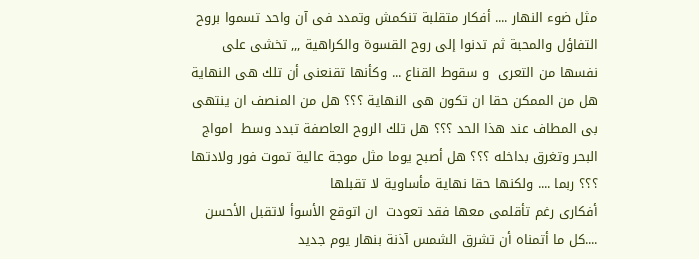مثل ضوء النهار .... أفكار متقلبة تنكمش وتمدد فى آن واحد تسموا بروح التفاؤل والمحبة ثم تدنوا إلى روح القسوة والكراهية ,,, تخشى على نفسها من التعرى  و سقوط القناع ... وكأنها تقنعنى أن تلك هى النهاية هل من الممكن حقا ان تكون هى النهاية ؟؟؟ هل من المنصف ان ينتهى بى المطاف عند هذا الحد ؟؟؟ هل تلك الروح العاصفة تبدد وسط  امواج البحر وتغرق بداخله ؟؟؟ هل أصبح يوما مثل موجة عالية تموت فور ولادتها ؟؟؟ ربما .... ولكنها حقا نهاية مأساوية لا تقبلها
أفكارى رغم تأقلمى معها فقد تعودت  ان اتوقع الأسوأ لاتقبل الأحسن ....كل ما أتمناه أن تشرق الشمس آذنة بنهار يوم جديد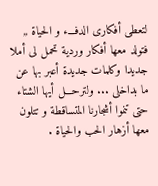لتعطى أفكارى الدفـــء و الحياة ,, فتولد معها أفكار وردية تحمل لى أملا جديدا وكلمات جديدة أعبر بها عن ما بداخلى ... ولترحـــل أيها الشتاء حتى تنموا أشجارنا المتساقطة و تتلون معها أزهار الحب والحياة .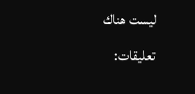ليست هناك تعليقات: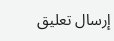إرسال تعليق